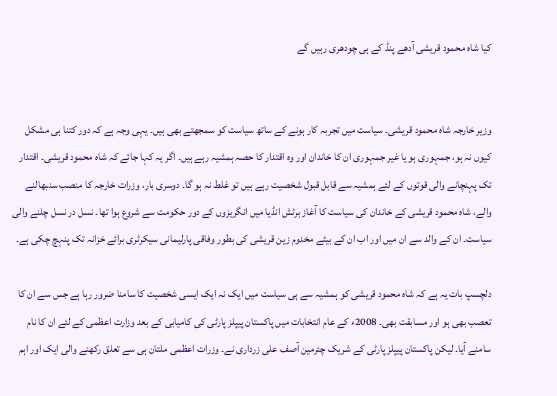کیا شاہ محمود قریشی آدھے پنڈ کے ہی چودھری رہیں گے


وزیر خارجہ شاہ محمود قریشی۔ سیاست میں تجربہ کار ہونے کے ساتھ سیاست کو سمجھتے بھی ہیں۔ یہی وجہ ہے کہ دور کتنا ہی مشکل کیوں نہ ہو، جمہوری ہو یا غیر جمہوری ان کا خاندان اور وہ اقتدار کا حصہ ہمشیہ رہے ہیں۔ اگر یہ کہا جائے کہ شاہ محمود قریشی۔ اقتدار تک پہنچانے والی قوتوں کے لئے ہمشیہ سے قابل قبول شخصیت رہے ہیں تو غلط نہ ہو گا۔ دوسری بار، وزرات خارجہ کا منصب سنبھالنے والے، شاہ محمود قریشی کے خاندان کی سیاست کا آغاز برٹش انڈیا میں انگریزوں کے دور حکومت سے شروع ہوا تھا۔ نسل در نسل چلنے والی سیاست۔ ان کے والد سے ان میں اور اب ان کے بیٹے مخدوم زین قریشی کی بطور وفاقی پارلیمانی سیکرٹری برائے خزانہ تک پنہچ چکی ہے۔

دلچسپ بات یہ ہے کہ شاہ محمود قریشی کو ہمشیہ سے ہی سیاست میں ایک نہ ایک ایسی شخصیت کا سامنا ضرور رہا ہے جس سے ان کا تعصب بھی ہو اور مسابقت بھی۔ 2008ء کے عام انتخابات میں پاکستان پیپلز پارٹی کی کامیابی کے بعد وزارت اعظمی کے لئے ان کا نام سامنے آیا۔ لیکن پاکستان پیپلز پارٹی کے شریک چئرمین آصف علی زرداری نے۔ وزرات اعظمی ملتان ہی سے تعلق رکھنے والی ایک اور اہم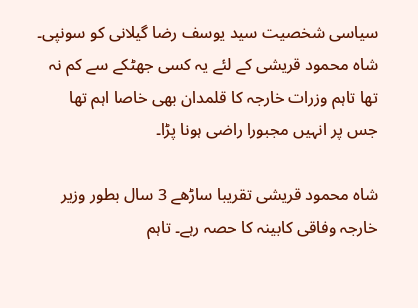سیاسی شخصیت سید یوسف رضا گیلانی کو سونپی۔ شاہ محمود قریشی کے لئے یہ کسی جھٹکے سے کم نہ تھا تاہم وزرات خارجہ کا قلمدان بھی خاصا اہم تھا جس پر انہیں مجبورا راضی ہونا پڑا۔

شاہ محمود قریشی تقریبا ساڑھے 3 سال بطور وزیر خارجہ وفاقی کابینہ کا حصہ رہے۔ تاہم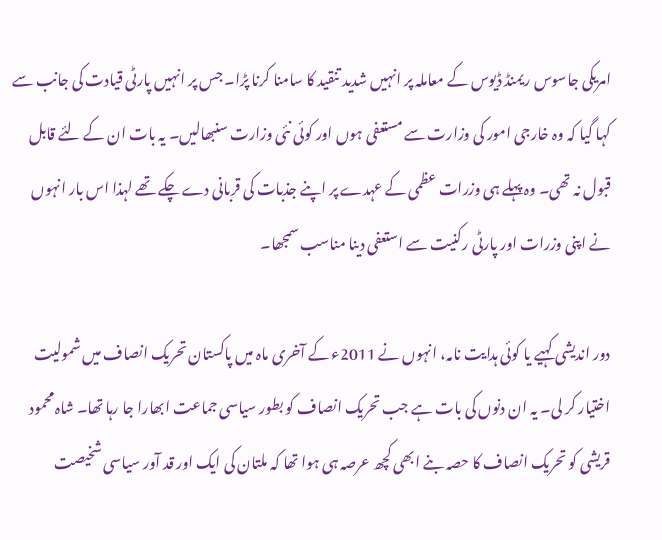امریکی جاسوس ریمنڈ ڈیوس کے معاملہ پر انہیں شدید تنقید کا سامنا کرنا پڑا۔ جس پر انہیں پارٹی قیادت کی جانب سے کہا گیا کہ وہ خارجی امور کی وزارت سے مستعفی ہوں اور کوئی نئی وزارت سنبھالیں۔ یہ بات ان کے لئے قابل قبول نہ تھی۔ وہ پہلے ہی وزرات عظمی کے عہدے پر اپنے جذبات کی قربانی دے چکے تھے لہذا اس بار انہوں نے اپنی وزرات اور پارٹی رکنیت سے استعفی دینا مناسب سمجھا۔

دور اندیشی کہیے یا کوئی ہدایت نامہ، انہوں نے 2011ء کے آخری ماہ میں پاکستان تحریک انصاف میں شمولیت اختیار کر لی۔ یہ ان دنوں کی بات ہے جب تحریک انصاف کو بطور سیاسی جماعت ابھارا جا رہا تھا۔ شاہ محمود قریشی کو تحریک انصاف کا حصہ بنے ابھی کچھ عرصہ ہی ہوا تھا کہ ملتان کی ایک اور قد آور سیاسی شخیصت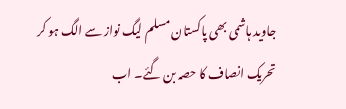جاوید ہاشمی بھی پاکستان مسلم لیگ نواز سے الگ ہو کر تحریک انصاف کا حصہ بن گئے۔ اب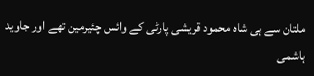ملتان سے ہی شاہ محمود قریشی پارٹی کے وائس چئیرمین تھے اور جاوید ہاشمی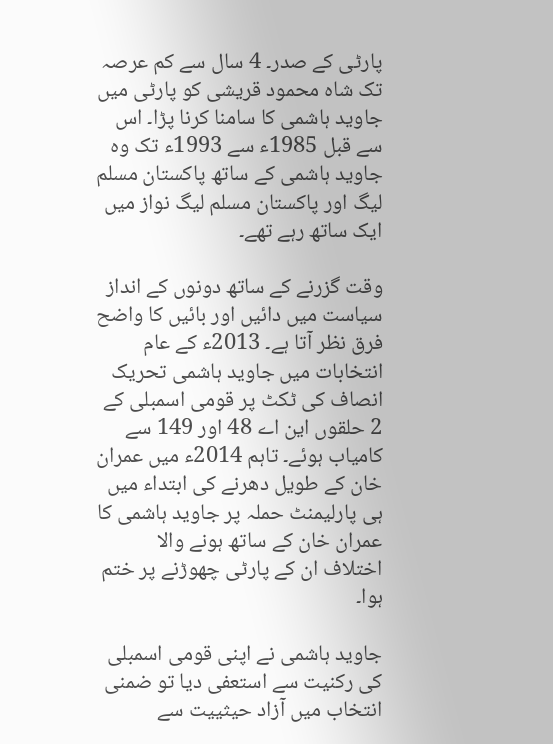پارٹی کے صدر۔ 4 سال سے کم عرصہ تک شاہ محمود قریشی کو پارٹی میں جاوید ہاشمی کا سامنا کرنا پڑا۔ اس سے قبل 1985ء سے 1993ء تک وہ جاوید ہاشمی کے ساتھ پاکستان مسلم لیگ اور پاکستان مسلم لیگ نواز میں ایک ساتھ رہے تھے۔

وقت گزرنے کے ساتھ دونوں کے انداز سیاست میں دائیں اور بائیں کا واضح فرق نظر آتا ہے۔ 2013ء کے عام انتخابات میں جاوید ہاشمی تحریک انصاف کی ٹکٹ پر قومی اسمبلی کے 2 حلقوں این اے 48 اور 149 سے کامیاب ہوئے۔ تاہم 2014ء میں عمران خان کے طویل دھرنے کی ابتداء میں ہی پارلیمنٹ حملہ پر جاوید ہاشمی کا عمران خان کے ساتھ ہونے والا اختلاف ان کے پارٹی چھوڑنے پر ختم ہوا۔

جاوید ہاشمی نے اپنی قومی اسمبلی کی رکنیت سے استعفی دیا تو ضمنی انتخاب میں آزاد حیثییت سے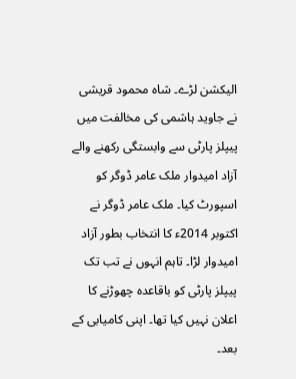الیکشن لڑے۔ شاہ محمود قریشی نے جاوید ہاشمی کی مخالفت میں پیپلز پارٹی سے وابستگی رکھنے والے آزاد امیدوار ملک عامر ڈوگر کو اسپورٹ کیا۔ ملک عامر ڈوگر نے اکتوبر 2014ء کا انتخاب بطور آزاد امیدوار لڑا۔ تاہم انہوں نے تب تک پیپلز پارٹی کو باقاعدہ چھوڑنے کا اعلان نہیں کیا تھا۔ اپنی کامیابی کے بعد۔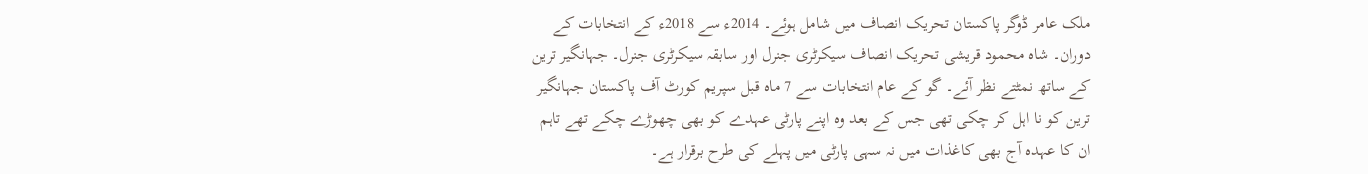ملک عامر ڈوگر پاکستان تحریک انصاف میں شامل ہوئے۔ 2014ء سے 2018ء کے انتخابات کے دوران۔ شاہ محمود قریشی تحریک انصاف سیکرٹری جنرل اور سابقہ سیکرٹری جنرل۔ جہانگیر ترین کے ساتھ نمٹتے نظر آئے۔ گو کے عام انتخابات سے 7 ماہ قبل سپریم کورٹ آف پاکستان جہانگیر ترین کو نا اہل کر چکی تھی جس کے بعد وہ اپنے پارٹی عہدے کو بھی چھوڑے چکے تھے تاہم ان کا عہدہ آج بھی کاغذات میں نہ سہی پارٹی میں پہلے کی طرح برقرار ہے۔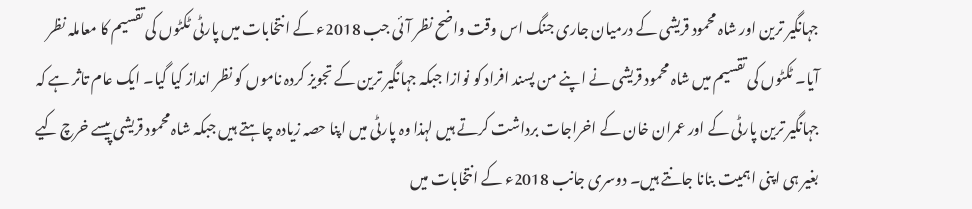جہانگیر ترین اور شاہ محمود قریشی کے درمیان جاری جنگ اس وقت واضح نظر آئی جب 2018ء کے انتخابات میں پارٹی ٹکٹوں کی تقسیم کا معاملہ نظر آیا۔ ٹکٹوں کی تقسیم میں شاہ محمود قریشی نے اپنے من پسند افراد کو نوازا جبکہ جہانگیر ترین کے تجویز کردہ ناموں کو نظر انداز کیا گیا۔ ایک عام تاثر ہے کہ جہانگیر ترین پارٹی کے اور عمران خان کے اخراجات برداشت کرتے ہیں لہذا وہ پارٹی میں اپنا حصہ زیادہ چاہتے ہیں جبکہ شاہ محمود قریشی پیسے خرچ کیے بغیر ہی اپنی اہمیت بنانا جانتے ہیں۔ دوسری جانب 2018ء کے انتخابات میں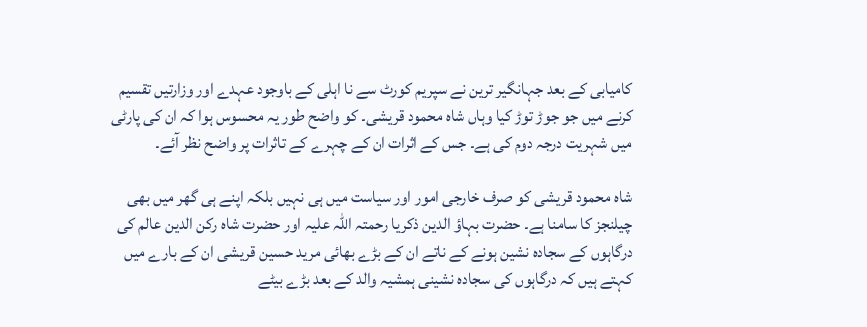کامیابی کے بعد جہانگیر ترین نے سپریم کورٹ سے نا اہلی کے باوجود عہدے اور وزارتیں تقسیم کرنے میں جو جوڑ توڑ کیا وہاں شاہ محمود قریشی۔ کو واضح طور یہ محسوس ہوا کہ ان کی پارٹی میں شہریت درجہ دوم کی ہے۔ جس کے اثرات ان کے چہرے کے تاثرات پر واضح نظر آئے۔

شاہ محمود قریشی کو صرف خارجی امور اور سیاست میں ہی نہیں بلکہ اپنے ہی گھر میں بھی چیلنجز کا سامنا ہے۔ حضرت بہاؤ الدین ذکریا رحمتہ اللہ علیہ اور حضرت شاہ رکن الدین عالم کی درگاہوں کے سجادہ نشین ہونے کے ناتے ان کے بڑے بھائی مرید حسین قریشی ان کے بارے میں کہتے ہیں کہ درگاہوں کی سجادہ نشینی ہمشیہ والد کے بعد بڑے بیٹے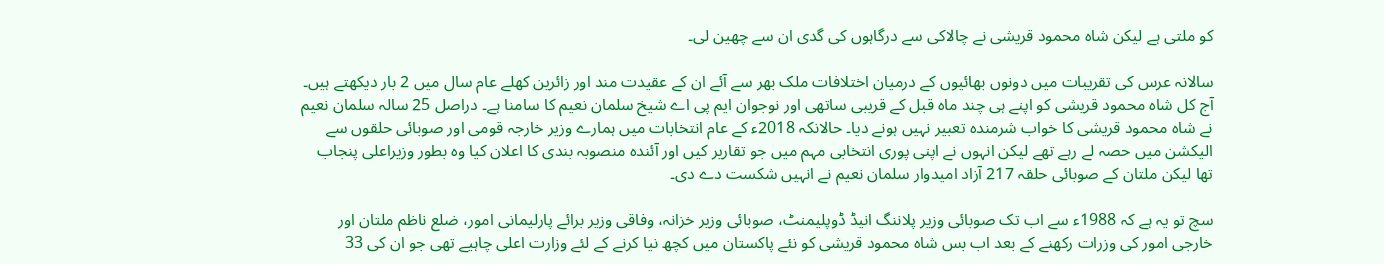کو ملتی ہے لیکن شاہ محمود قریشی نے چالاکی سے درگاہوں کی گدی ان سے چھین لی۔

سالانہ عرس کی تقریبات میں دونوں بھائیوں کے درمیان اختلافات ملک بھر سے آئے ان کے عقیدت مند اور زائرین کھلے عام سال میں 2 بار دیکھتے ہیں۔ آج کل شاہ محمود قریشی کو اپنے ہی چند ماہ قبل کے قریبی ساتھی اور نوجوان ایم پی اے شیخ سلمان نعیم کا سامنا ہے۔ دراصل 25 سالہ سلمان نعیم نے شاہ محمود قریشی کا خواب شرمندہ تعبیر نہیں ہونے دیا۔ حالانکہ 2018ء کے عام انتخابات میں ہمارے وزیر خارجہ قومی اور صوبائی حلقوں سے الیکشن میں حصہ لے رہے تھے لیکن انہوں نے اپنی پوری انتخابی مہم میں جو تقاریر کیں اور آئندہ منصوبہ بندی کا اعلان کیا وہ بطور وزیراعلی پنجاب تھا لیکن ملتان کے صوبائی حلقہ 217 آزاد امیدوار سلمان نعیم نے انہیں شکست دے دی۔

سچ تو یہ ہے کہ 1988ء سے اب تک صوبائی وزیر پلاننگ انیڈ ڈوپلیمنٹ، صوبائی وزیر خزانہ، وفاقی وزیر برائے پارلیمانی امور، ضلع ناظم ملتان اور خارجی امور کی وزرات رکھنے کے بعد اب بس شاہ محمود قریشی کو نئے پاکستان میں کچھ نیا کرنے کے لئے وزارت اعلی چاہیے تھی جو ان کی 33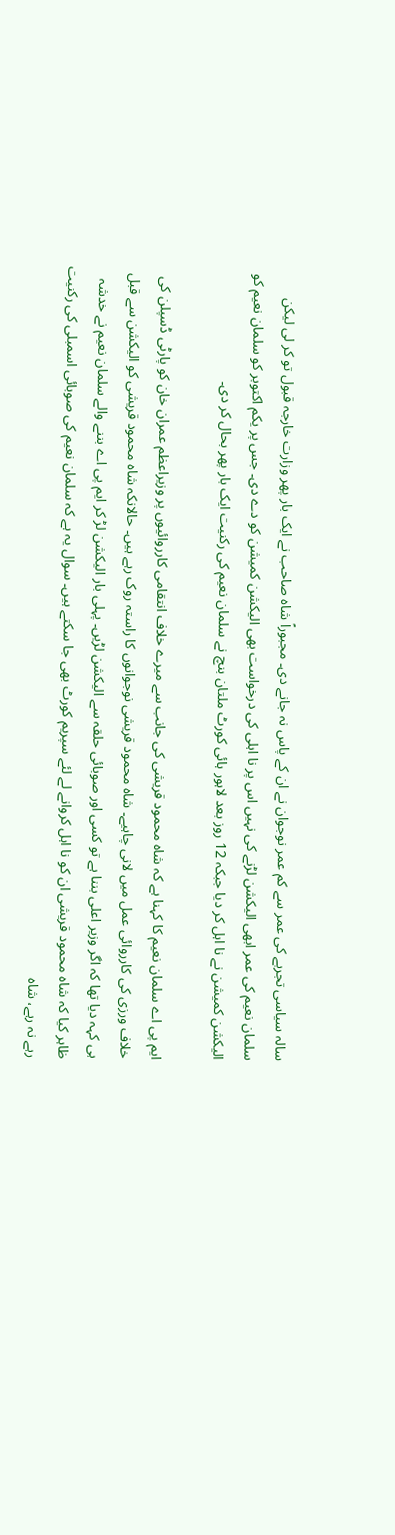سالہ سیاسی تجربے کی عمر سے کم عمر نوجوان نے ان کے پاس نہ جانے دی۔ مجبوراً شاہ صاحب نے ایک بار پھر وزارت خارجہ قبول تو کر لی لیکن سلمان نعیم کی عمر ابھی الیکشن لڑنے کی نہیں اس پر نا اہلی کی درخواست بھی الیکشن کمیشن کو دے دی۔ جس پر یکم اکتوبر کو سلمان نعیم کو الیکشن کمیشن نے نا اہل کر دیا جبکہ 12 روز بعد لاہور ہائی کورٹ ملتان بنچ نے سلمان نعیم کی رکنیت ایک بار پھر بحال کر دی۔

ایم پی اے سلمان نعیم کا کہنا ہے کہ شاہ محمود قریشی کی جانب سے میرے خلاف انتقامی کارروائیوں پر وزیراعظم عمران خان کو پارٹی ڈسپلن کی خلاف ورزی کی کارروائی عمل میں لانی چاہیے۔ شاہ محمود قریشی نوجوانوں کا راستہ روک رہے ہیں۔ حالانکہ شاہ محمود قریشی کو الیکشن سے قبل ہی کہہ دیا تھا کہ اگر وزیر اعلی بننا ہے تو کسی اور صوبائی حلقہ سے الیکشن لڑیں۔ پہلی بار الیکشن لڑ کر ایم پی اے بننے والے سلمان نعیم نے خدشہ ظاہر کیا کہ شاہ محمود قریشی ان کو نا اہل کروانے لے لئے سپریم کورٹ بھی جا سکتے ہیں۔ سوال یہ ہے کہ سلمان نعیم کی صوبائی اسمبلی کی رکنیت رہے نہ رہے، شاہ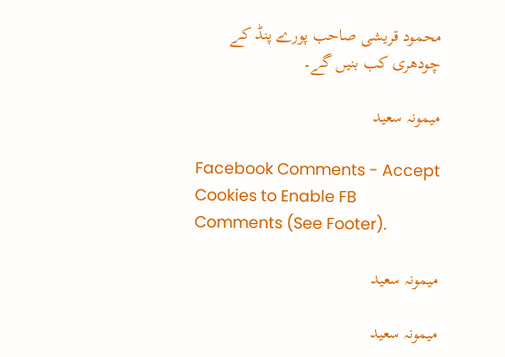محمود قریشی صاحب پورے پنڈ کے چودھری کب بنیں گے۔

میمونہ سعید

Facebook Comments - Accept Cookies to Enable FB Comments (See Footer).

میمونہ سعید

میمونہ سعید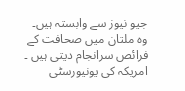جیو نیوز سے وابستہ ہیں۔ وہ ملتان میں صحافت کے فرائص سرانجام دیتی ہیں ۔ امریکہ کی یونیورسٹی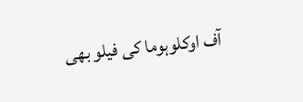آف اوکلوہوما کی فیلو بھی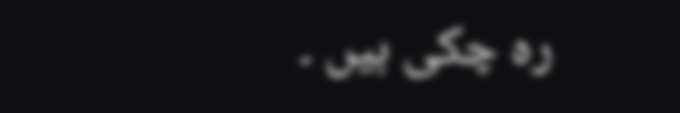رہ چکی ہیں ۔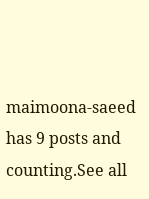maimoona-saeed has 9 posts and counting.See all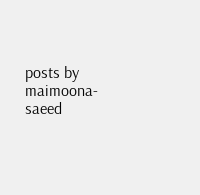posts by maimoona-saeed